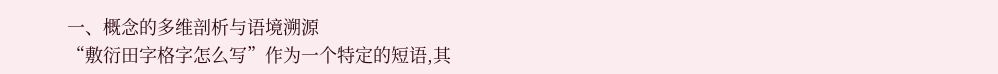一、概念的多维剖析与语境溯源
“敷衍田字格字怎么写”作为一个特定的短语,其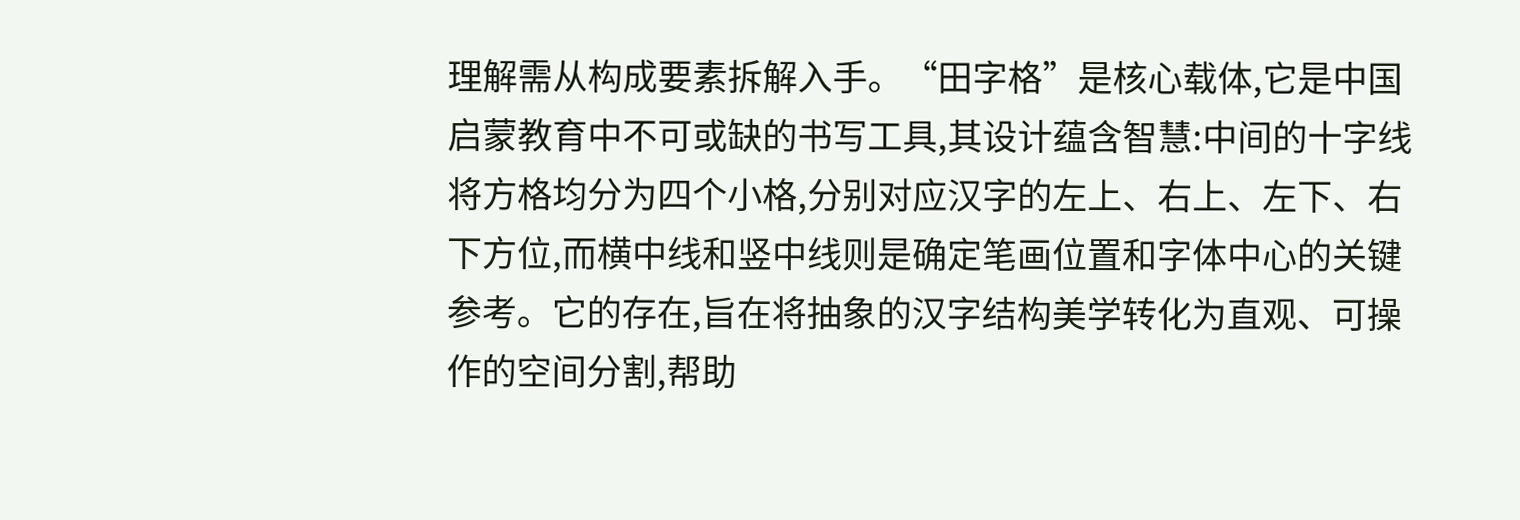理解需从构成要素拆解入手。“田字格”是核心载体,它是中国启蒙教育中不可或缺的书写工具,其设计蕴含智慧:中间的十字线将方格均分为四个小格,分别对应汉字的左上、右上、左下、右下方位,而横中线和竖中线则是确定笔画位置和字体中心的关键参考。它的存在,旨在将抽象的汉字结构美学转化为直观、可操作的空间分割,帮助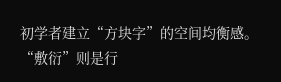初学者建立“方块字”的空间均衡感。
“敷衍”则是行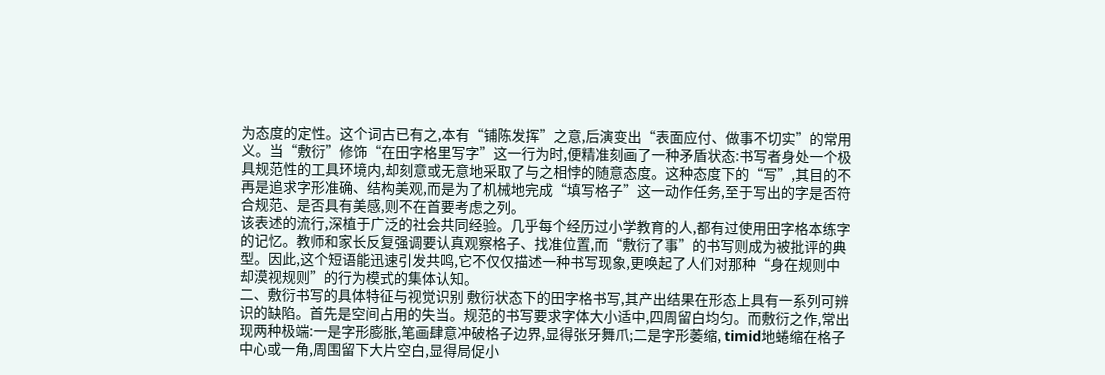为态度的定性。这个词古已有之,本有“铺陈发挥”之意,后演变出“表面应付、做事不切实”的常用义。当“敷衍”修饰“在田字格里写字”这一行为时,便精准刻画了一种矛盾状态:书写者身处一个极具规范性的工具环境内,却刻意或无意地采取了与之相悖的随意态度。这种态度下的“写”,其目的不再是追求字形准确、结构美观,而是为了机械地完成“填写格子”这一动作任务,至于写出的字是否符合规范、是否具有美感,则不在首要考虑之列。
该表述的流行,深植于广泛的社会共同经验。几乎每个经历过小学教育的人,都有过使用田字格本练字的记忆。教师和家长反复强调要认真观察格子、找准位置,而“敷衍了事”的书写则成为被批评的典型。因此,这个短语能迅速引发共鸣,它不仅仅描述一种书写现象,更唤起了人们对那种“身在规则中却漠视规则”的行为模式的集体认知。
二、敷衍书写的具体特征与视觉识别 敷衍状态下的田字格书写,其产出结果在形态上具有一系列可辨识的缺陷。首先是空间占用的失当。规范的书写要求字体大小适中,四周留白均匀。而敷衍之作,常出现两种极端:一是字形膨胀,笔画肆意冲破格子边界,显得张牙舞爪;二是字形萎缩, timid地蜷缩在格子中心或一角,周围留下大片空白,显得局促小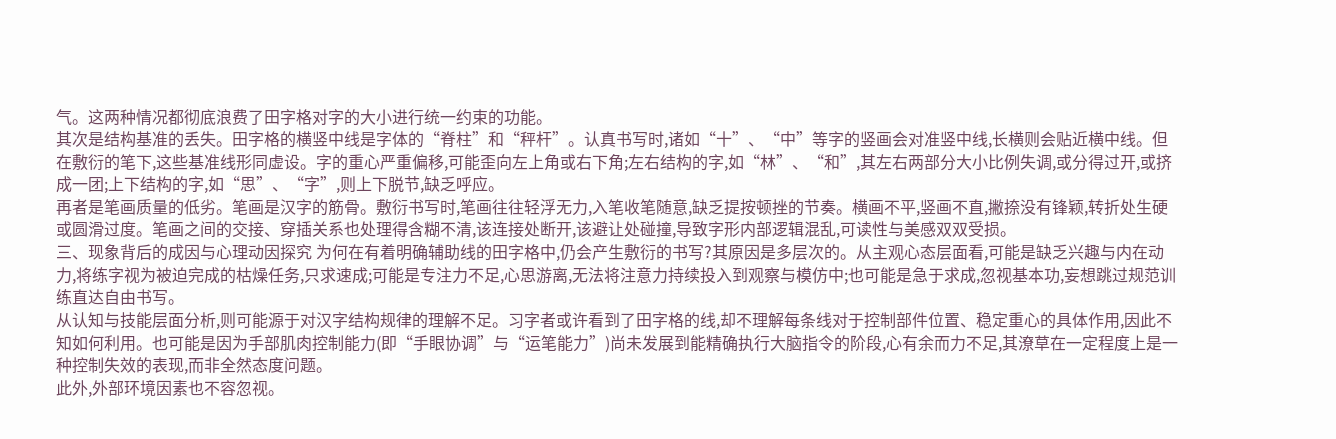气。这两种情况都彻底浪费了田字格对字的大小进行统一约束的功能。
其次是结构基准的丢失。田字格的横竖中线是字体的“脊柱”和“秤杆”。认真书写时,诸如“十”、“中”等字的竖画会对准竖中线,长横则会贴近横中线。但在敷衍的笔下,这些基准线形同虚设。字的重心严重偏移,可能歪向左上角或右下角;左右结构的字,如“林”、“和”,其左右两部分大小比例失调,或分得过开,或挤成一团;上下结构的字,如“思”、“字”,则上下脱节,缺乏呼应。
再者是笔画质量的低劣。笔画是汉字的筋骨。敷衍书写时,笔画往往轻浮无力,入笔收笔随意,缺乏提按顿挫的节奏。横画不平,竖画不直,撇捺没有锋颖,转折处生硬或圆滑过度。笔画之间的交接、穿插关系也处理得含糊不清,该连接处断开,该避让处碰撞,导致字形内部逻辑混乱,可读性与美感双双受损。
三、现象背后的成因与心理动因探究 为何在有着明确辅助线的田字格中,仍会产生敷衍的书写?其原因是多层次的。从主观心态层面看,可能是缺乏兴趣与内在动力,将练字视为被迫完成的枯燥任务,只求速成;可能是专注力不足,心思游离,无法将注意力持续投入到观察与模仿中;也可能是急于求成,忽视基本功,妄想跳过规范训练直达自由书写。
从认知与技能层面分析,则可能源于对汉字结构规律的理解不足。习字者或许看到了田字格的线,却不理解每条线对于控制部件位置、稳定重心的具体作用,因此不知如何利用。也可能是因为手部肌肉控制能力(即“手眼协调”与“运笔能力”)尚未发展到能精确执行大脑指令的阶段,心有余而力不足,其潦草在一定程度上是一种控制失效的表现,而非全然态度问题。
此外,外部环境因素也不容忽视。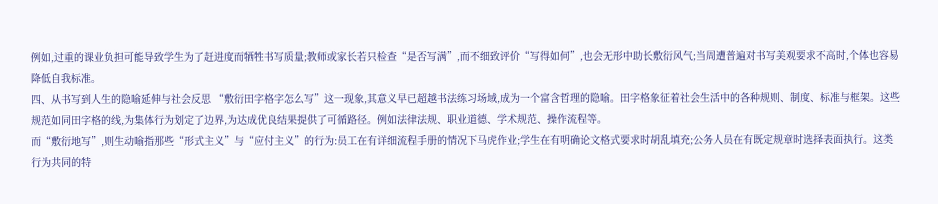例如,过重的课业负担可能导致学生为了赶进度而牺牲书写质量;教师或家长若只检查“是否写满”,而不细致评价“写得如何”,也会无形中助长敷衍风气;当周遭普遍对书写美观要求不高时,个体也容易降低自我标准。
四、从书写到人生的隐喻延伸与社会反思 “敷衍田字格字怎么写”这一现象,其意义早已超越书法练习场域,成为一个富含哲理的隐喻。田字格象征着社会生活中的各种规则、制度、标准与框架。这些规范如同田字格的线,为集体行为划定了边界,为达成优良结果提供了可循路径。例如法律法规、职业道德、学术规范、操作流程等。
而“敷衍地写”,则生动喻指那些“形式主义”与“应付主义”的行为:员工在有详细流程手册的情况下马虎作业;学生在有明确论文格式要求时胡乱填充;公务人员在有既定规章时选择表面执行。这类行为共同的特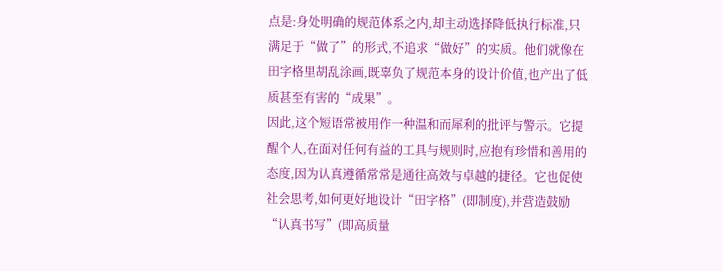点是:身处明确的规范体系之内,却主动选择降低执行标准,只满足于“做了”的形式,不追求“做好”的实质。他们就像在田字格里胡乱涂画,既辜负了规范本身的设计价值,也产出了低质甚至有害的“成果”。
因此,这个短语常被用作一种温和而犀利的批评与警示。它提醒个人,在面对任何有益的工具与规则时,应抱有珍惜和善用的态度,因为认真遵循常常是通往高效与卓越的捷径。它也促使社会思考,如何更好地设计“田字格”(即制度),并营造鼓励“认真书写”(即高质量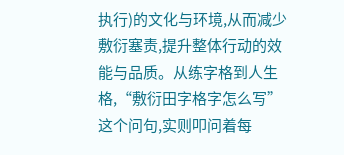执行)的文化与环境,从而减少敷衍塞责,提升整体行动的效能与品质。从练字格到人生格,“敷衍田字格字怎么写”这个问句,实则叩问着每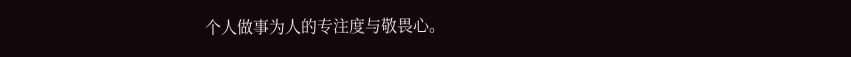个人做事为人的专注度与敬畏心。